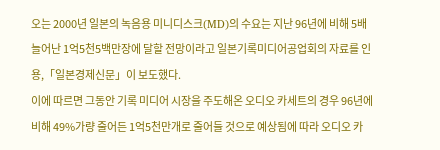오는 2000년 일본의 녹음용 미니디스크(MD)의 수요는 지난 96년에 비해 5배 늘어난 1억5천5백만장에 달할 전망이라고 일본기록미디어공업회의 자료를 인용,「일본경제신문」이 보도했다.
이에 따르면 그동안 기록 미디어 시장을 주도해온 오디오 카세트의 경우 96년에 비해 49%가량 줄어든 1억5천만개로 줄어들 것으로 예상됨에 따라 오디오 카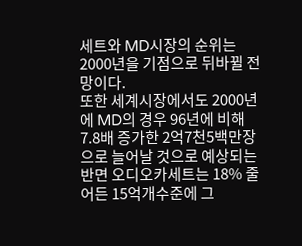세트와 MD시장의 순위는 2000년을 기점으로 뒤바뀔 전망이다.
또한 세계시장에서도 2000년에 MD의 경우 96년에 비해 7.8배 증가한 2억7천5백만장으로 늘어날 것으로 예상되는 반면 오디오카세트는 18% 줄어든 15억개수준에 그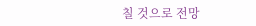칠 것으로 전망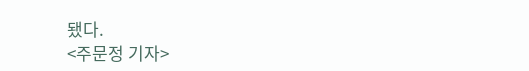됐다.
<주문정 기자>